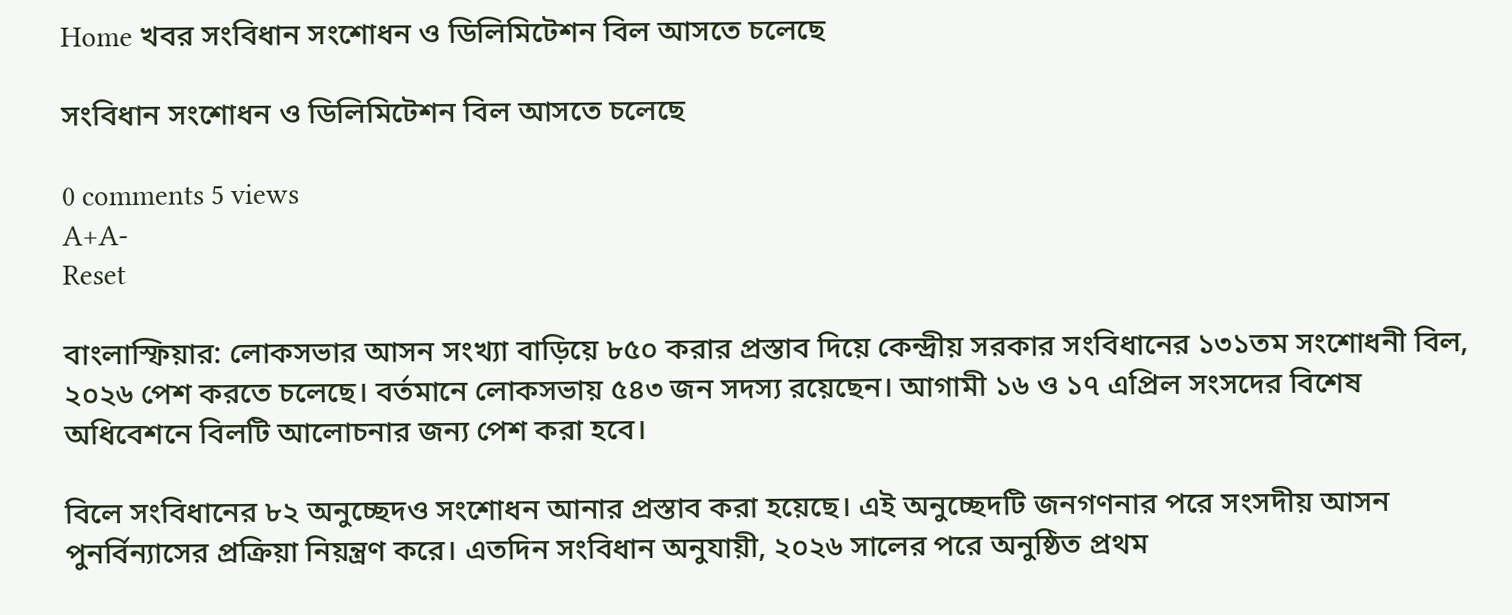Home খবর সংবিধান সংশোধন ও ডিলিমিটেশন বিল আসতে চলেছে

সংবিধান সংশোধন ও ডিলিমিটেশন বিল আসতে চলেছে

0 comments 5 views
A+A-
Reset

বাংলাস্ফিয়ার: লোকসভার আসন সংখ্যা বাড়িয়ে ৮৫০ করার প্রস্তাব দিয়ে কেন্দ্রীয় সরকার সংবিধানের ১৩১তম সংশোধনী বিল, ২০২৬ পেশ করতে চলেছে। বর্তমানে লোকসভায় ৫৪৩ জন সদস্য রয়েছেন। আগামী ১৬ ও ১৭ এপ্রিল সংসদের বিশেষ অধিবেশনে বিলটি আলোচনার জন্য পেশ করা হবে।

বিলে সংবিধানের ৮২ অনুচ্ছেদও সংশোধন আনার প্রস্তাব করা হয়েছে। এই অনুচ্ছেদটি জনগণনার পরে সংসদীয় আসন পুনর্বিন্যাসের প্রক্রিয়া নিয়ন্ত্রণ করে। এতদিন সংবিধান অনুযায়ী, ২০২৬ সালের পরে অনুষ্ঠিত প্রথম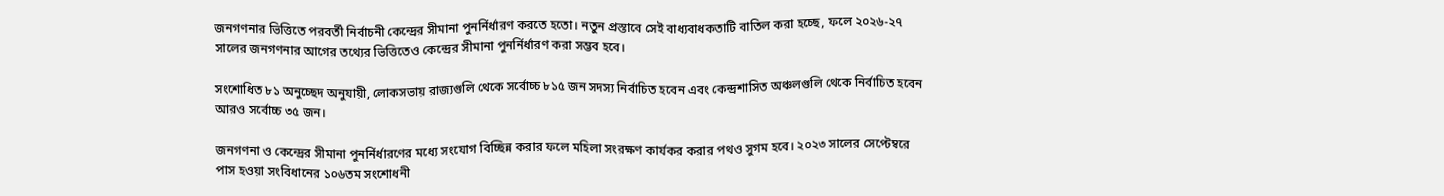জনগণনার ভিত্তিতে পরবর্তী নির্বাচনী কেন্দ্রের সীমানা পুনর্নির্ধারণ করতে হতো। নতুন প্রস্তাবে সেই বাধ্যবাধকতাটি বাতিল করা হচ্ছে, ফলে ২০২৬-২৭ সালের জনগণনার আগের তথ্যের ভিত্তিতেও কেন্দ্রের সীমানা পুনর্নির্ধারণ করা সম্ভব হবে।

সংশোধিত ৮১ অনুচ্ছেদ অনুযায়ী, লোকসভায় রাজ্যগুলি থেকে সর্বোচ্চ ৮১৫ জন সদস্য নির্বাচিত হবেন এবং কেন্দ্রশাসিত অঞ্চলগুলি থেকে নির্বাচিত হবেন আরও সর্বোচ্চ ৩৫ জন।

জনগণনা ও কেন্দ্রের সীমানা পুনর্নির্ধারণের মধ্যে সংযোগ বিচ্ছিন্ন করার ফলে মহিলা সংরক্ষণ কার্যকর করার পথও সুগম হবে। ২০২৩ সালের সেপ্টেম্বরে পাস হওয়া সংবিধানের ১০৬তম সংশোধনী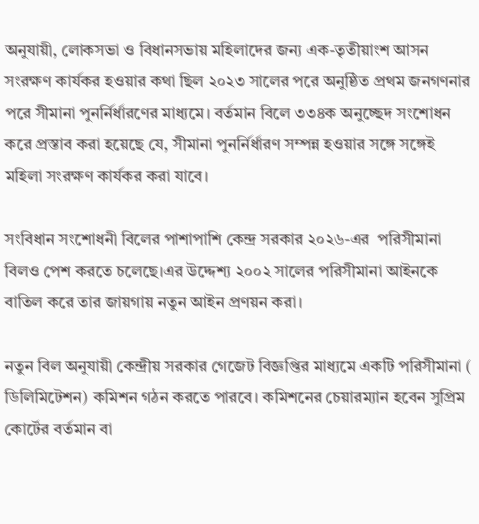অনুযায়ী, লোকসভা ও বিধানসভায় মহিলাদের জন্য এক-তৃতীয়াংশ আসন সংরক্ষণ কার্যকর হওয়ার কথা ছিল ২০২৩ সালের পরে অনুষ্ঠিত প্রথম জনগণনার পরে সীমানা পুনর্নির্ধারণের মাধ্যমে। বর্তমান বিলে ৩৩৪ক অনুচ্ছেদ সংশোধন করে প্রস্তাব করা হয়েছে যে, সীমানা পুনর্নির্ধারণ সম্পন্ন হওয়ার সঙ্গে সঙ্গেই মহিলা সংরক্ষণ কার্যকর করা যাবে।

সংবিধান সংশোধনী বিলের পাশাপাশি কেন্দ্র সরকার ২০২৬-এর  পরিসীমানা বিলও পেশ করতে চলেছে।এর উদ্দেশ‍্য ২০০২ সালের পরিসীমানা আইনকে বাতিল করে তার জায়গায় নতুন আইন প্রণয়ন করা।

নতুন বিল অনুযায়ী কেন্দ্রীয় সরকার গেজেট বিজ্ঞপ্তির মাধ্যমে একটি পরিসীমানা ( ডিলিমিটেশন) কমিশন গঠন করতে পারবে। কমিশনের চেয়ারম্যান হবেন সুপ্রিম কোর্টের বর্তমান বা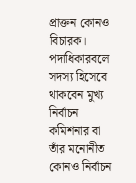প্রাক্তন কোনও বিচারক। পদাধিকারবলে সদস্য হিসেবে থাকবেন মুখ্য নির্বাচন কমিশনার বা তাঁর মনোনীত কোনও নির্বাচন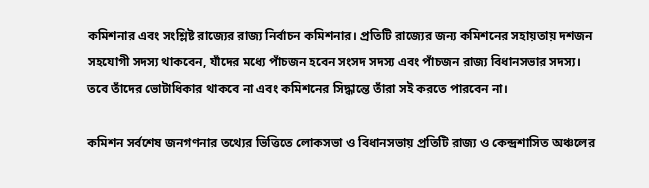কমিশনার এবং সংশ্লিষ্ট রাজ্যের রাজ্য নির্বাচন কমিশনার। প্রতিটি রাজ্যের জন্য কমিশনের সহায়তায় দশজন সহযোগী সদস্য থাকবেন, যাঁদের মধ্যে পাঁচজন হবেন সংসদ সদস্য এবং পাঁচজন রাজ্য বিধানসভার সদস্য। তবে তাঁদের ভোটাধিকার থাকবে না এবং কমিশনের সিদ্ধান্তে তাঁরা সই করতে পারবেন না।

কমিশন সর্বশেষ জনগণনার তথ্যের ভিত্তিতে লোকসভা ও বিধানসভায় প্রতিটি রাজ্য ও কেন্দ্রশাসিত অঞ্চলের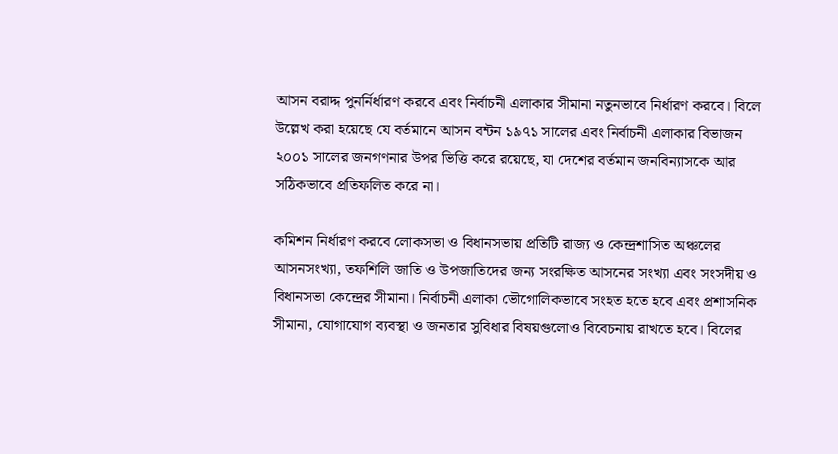আসন বরাদ্দ পুনর্নির্ধারণ করবে এবং নির্বাচনী এলাকার সীমানা নতুনভাবে নির্ধারণ করবে। বিলে উল্লেখ করা হয়েছে যে বর্তমানে আসন বন্টন ১৯৭১ সালের এবং নির্বাচনী এলাকার বিভাজন ২০০১ সালের জনগণনার উপর ভিত্তি করে রয়েছে, যা দেশের বর্তমান জনবিন্যাসকে আর সঠিকভাবে প্রতিফলিত করে না।

কমিশন নির্ধারণ করবে লোকসভা ও বিধানসভায় প্রতিটি রাজ্য ও কেন্দ্রশাসিত অঞ্চলের আসনসংখ্যা, তফশিলি জাতি ও উপজাতিদের জন্য সংরক্ষিত আসনের সংখ্যা এবং সংসদীয় ও বিধানসভা কেন্দ্রের সীমানা। নির্বাচনী এলাকা ভৌগোলিকভাবে সংহত হতে হবে এবং প্রশাসনিক সীমানা, যোগাযোগ ব্যবস্থা ও জনতার সুবিধার বিষয়গুলোও বিবেচনায় রাখতে হবে। বিলের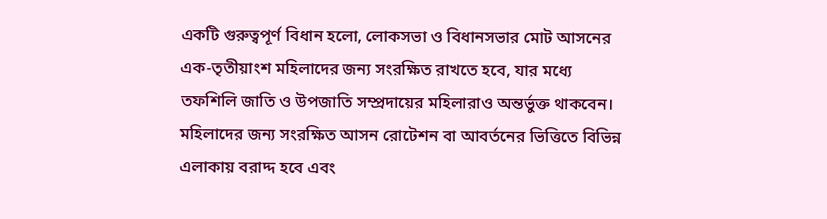একটি গুরুত্বপূর্ণ বিধান হলো, লোকসভা ও বিধানসভার মোট আসনের এক-তৃতীয়াংশ মহিলাদের জন্য সংরক্ষিত রাখতে হবে, যার মধ্যে তফশিলি জাতি ও উপজাতি সম্প্রদায়ের মহিলারাও অন্তর্ভুক্ত থাকবেন। মহিলাদের জন্য সংরক্ষিত আসন রোটেশন বা আবর্তনের ভিত্তিতে বিভিন্ন এলাকায় বরাদ্দ হবে এবং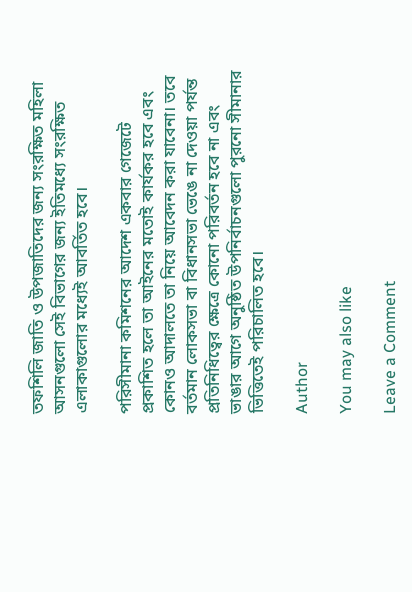তফশিলি জাতি ও উপজাতিদের জন্য সংরক্ষিত মহিলা আসনগুলো সেই বিভাগের জন্য ইতিমধ্যে সংরক্ষিত এলাকাগুলোর মধ্যেই আবর্তিত হবে।

পরিসীমানা কমিশনের আদেশ একবার গেজেটে প্রকাশিত হলে তা আইনের মতোই কার্যকর হবে এবং কোনও আদালতে তা নিয়ে আবেদন করা যাবেনা। তবে বর্তমান লোকসভা বা বিধানসভা ভেঙে না দেওয়া পর্যন্ত প্রতিনিধিত্বের ক্ষেত্রে কোনো পরিবর্তন হবে না এবং ভাঙার আগে অনুষ্ঠিত উপনির্বাচনগুলো পুরনো সীমানার ভিত্তিতেই পরিচালিত হবে।

Author

You may also like

Leave a Comment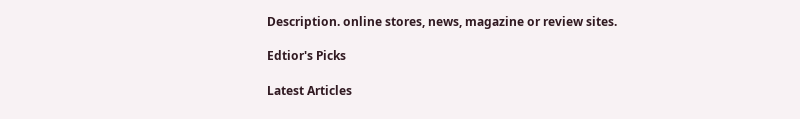Description. online stores, news, magazine or review sites.

Edtior's Picks

Latest Articles